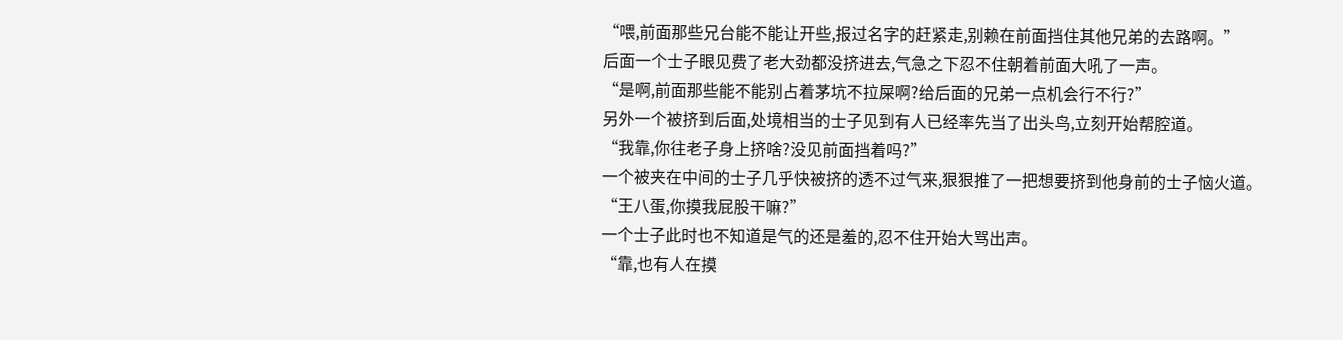“喂,前面那些兄台能不能让开些,报过名字的赶紧走,别赖在前面挡住其他兄弟的去路啊。”
后面一个士子眼见费了老大劲都没挤进去,气急之下忍不住朝着前面大吼了一声。
“是啊,前面那些能不能别占着茅坑不拉屎啊?给后面的兄弟一点机会行不行?”
另外一个被挤到后面,处境相当的士子见到有人已经率先当了出头鸟,立刻开始帮腔道。
“我靠,你往老子身上挤啥?没见前面挡着吗?”
一个被夹在中间的士子几乎快被挤的透不过气来,狠狠推了一把想要挤到他身前的士子恼火道。
“王八蛋,你摸我屁股干嘛?”
一个士子此时也不知道是气的还是羞的,忍不住开始大骂出声。
“靠,也有人在摸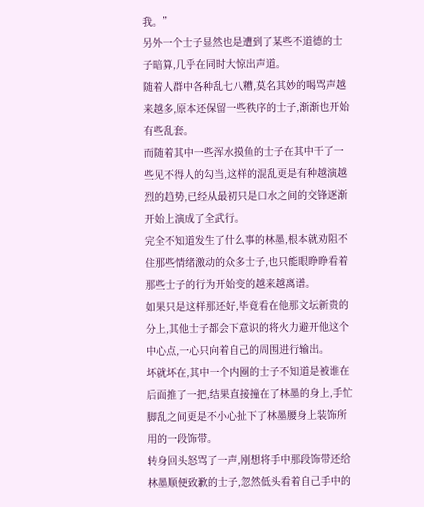我。”
另外一个士子显然也是遭到了某些不道德的士子暗算,几乎在同时大惊出声道。
随着人群中各种乱七八糟,莫名其妙的喝骂声越来越多,原本还保留一些秩序的士子,渐渐也开始有些乱套。
而随着其中一些浑水摸鱼的士子在其中干了一些见不得人的勾当,这样的混乱更是有种越演越烈的趋势,已经从最初只是口水之间的交锋逐渐开始上演成了全武行。
完全不知道发生了什么事的林墨,根本就劝阻不住那些情绪激动的众多士子,也只能眼睁睁看着那些士子的行为开始变的越来越离谱。
如果只是这样那还好,毕竟看在他那文坛新贵的分上,其他士子都会下意识的将火力避开他这个中心点,一心只向着自己的周围进行输出。
坏就坏在,其中一个内圈的士子不知道是被谁在后面推了一把,结果直接撞在了林墨的身上,手忙脚乱之间更是不小心扯下了林墨腰身上装饰所用的一段饰带。
转身回头怒骂了一声,刚想将手中那段饰带还给林墨顺便致歉的士子,忽然低头看着自己手中的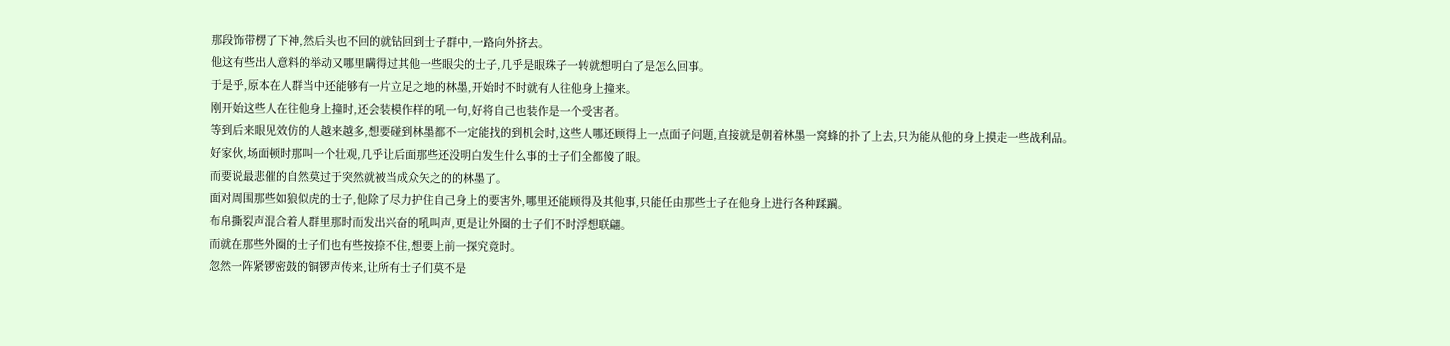那段饰带楞了下神,然后头也不回的就钻回到士子群中,一路向外挤去。
他这有些出人意料的举动又哪里瞒得过其他一些眼尖的士子,几乎是眼珠子一转就想明白了是怎么回事。
于是乎,原本在人群当中还能够有一片立足之地的林墨,开始时不时就有人往他身上撞来。
刚开始这些人在往他身上撞时,还会装模作样的吼一句,好将自己也装作是一个受害者。
等到后来眼见效仿的人越来越多,想要碰到林墨都不一定能找的到机会时,这些人哪还顾得上一点面子问题,直接就是朝着林墨一窝蜂的扑了上去,只为能从他的身上摸走一些战利品。
好家伙,场面顿时那叫一个壮观,几乎让后面那些还没明白发生什么事的士子们全都傻了眼。
而要说最悲催的自然莫过于突然就被当成众矢之的的林墨了。
面对周围那些如狼似虎的士子,他除了尽力护住自己身上的要害外,哪里还能顾得及其他事,只能任由那些士子在他身上进行各种蹂躏。
布帛撕裂声混合着人群里那时而发出兴奋的吼叫声,更是让外圈的士子们不时浮想联翩。
而就在那些外圈的士子们也有些按捺不住,想要上前一探究竟时。
忽然一阵紧锣密鼓的铜锣声传来,让所有士子们莫不是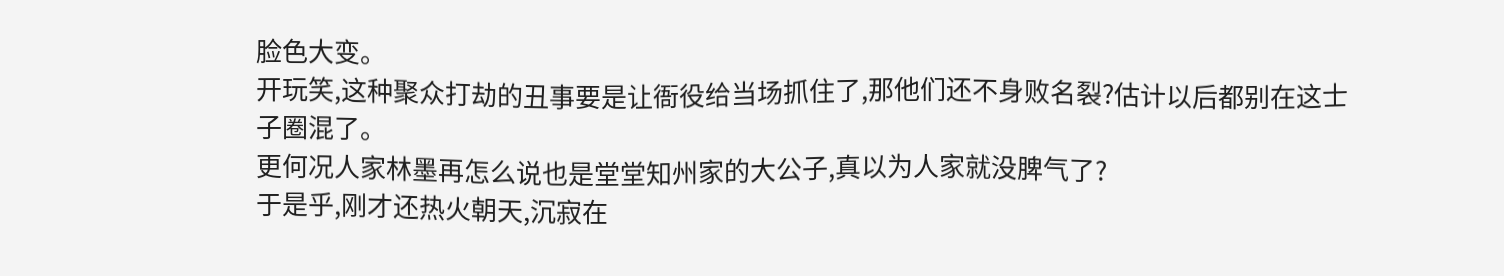脸色大变。
开玩笑,这种聚众打劫的丑事要是让衙役给当场抓住了,那他们还不身败名裂?估计以后都别在这士子圈混了。
更何况人家林墨再怎么说也是堂堂知州家的大公子,真以为人家就没脾气了?
于是乎,刚才还热火朝天,沉寂在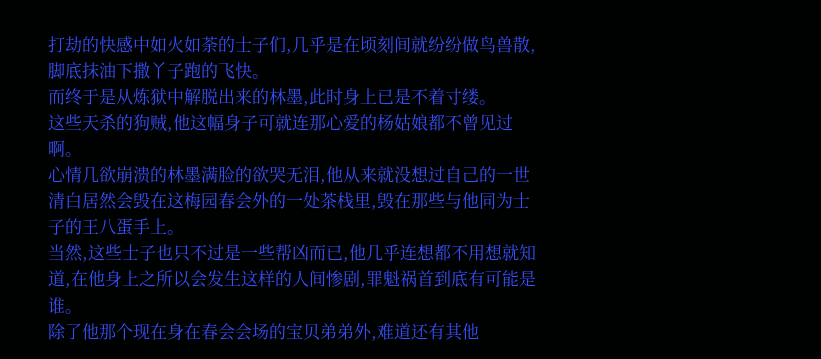打劫的快感中如火如荼的士子们,几乎是在顷刻间就纷纷做鸟兽散,脚底抹油下撒丫子跑的飞快。
而终于是从炼狱中解脱出来的林墨,此时身上已是不着寸缕。
这些天杀的狗贼,他这幅身子可就连那心爱的杨姑娘都不曾见过啊。
心情几欲崩溃的林墨满脸的欲哭无泪,他从来就没想过自己的一世清白居然会毁在这梅园春会外的一处茶栈里,毁在那些与他同为士子的王八蛋手上。
当然,这些士子也只不过是一些帮凶而已,他几乎连想都不用想就知道,在他身上之所以会发生这样的人间惨剧,罪魁祸首到底有可能是谁。
除了他那个现在身在春会会场的宝贝弟弟外,难道还有其他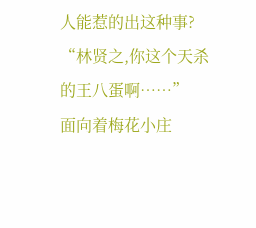人能惹的出这种事?
“林贤之,你这个天杀的王八蛋啊……”
面向着梅花小庄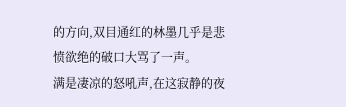的方向,双目通红的林墨几乎是悲愤欲绝的破口大骂了一声。
满是凄凉的怒吼声,在这寂静的夜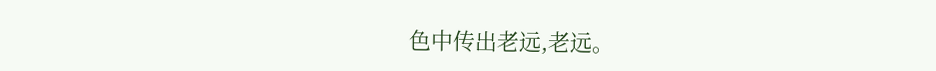色中传出老远,老远。